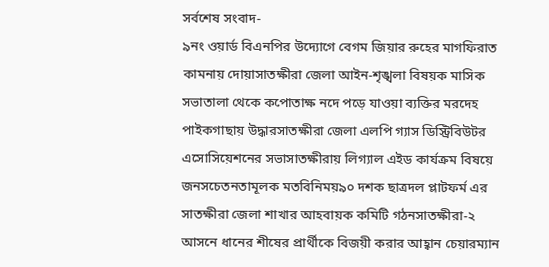সর্বশেষ সংবাদ-
৯নং ওয়ার্ড বিএনপির উদ্যোগে বেগম জিয়ার রুহের মাগফিরাত কামনায় দোয়াসাতক্ষীরা জেলা আইন-শৃঙ্খলা বিষয়ক মাসিক সভাতালা থেকে কপোতাক্ষ নদে পড়ে যাওয়া ব্যক্তির মরদেহ পাইকগাছায় উদ্ধারসাতক্ষীরা জেলা এলপি গ্যাস ডিস্ট্রিবিউটর এসোসিয়েশনের সভাসাতক্ষীরায় লিগ্যাল এইড কার্যক্রম বিষয়ে জনসচেতনতামূলক মতবিনিময়৯০ দশক ছাত্রদল প্লাটফর্ম এর সাতক্ষীরা জেলা শাখার আহবায়ক কমিটি গঠনসাতক্ষীরা-২ আসনে ধানের শীষের প্রার্থীকে বিজয়ী করার আহ্বান চেয়ারম্যান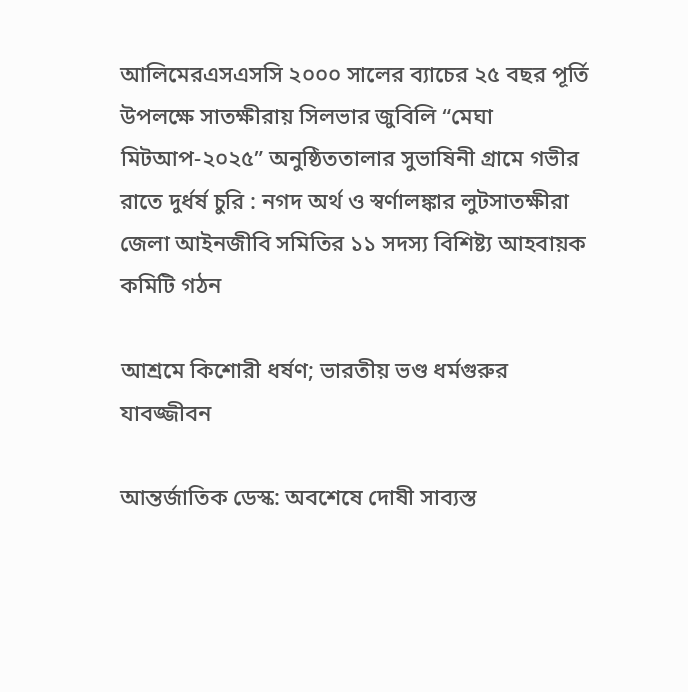আলিমেরএসএসসি ২০০০ সালের ব্যাচের ২৫ বছর পূর্তি উপলক্ষে সাতক্ষীরায় সিলভার জুবিলি “মেঘা মিটআপ-২০২৫” অনুষ্ঠিততালার সুভাষিনী গ্রামে গভীর রাতে দুর্ধর্ষ চুরি : নগদ অর্থ ও স্বর্ণালঙ্কার লুটসাতক্ষীরা জেলা আইনজীবি সমিতির ১১ সদস্য বিশিষ্ট্য আহবায়ক কমিটি গঠন

আশ্রমে কিশোরী ধর্ষণ; ভারতীয় ভণ্ড ধর্মগুরুর যাবজ্জীবন

আন্তর্জাতিক ডেস্ক: অবশেষে দোষী সাব্যস্ত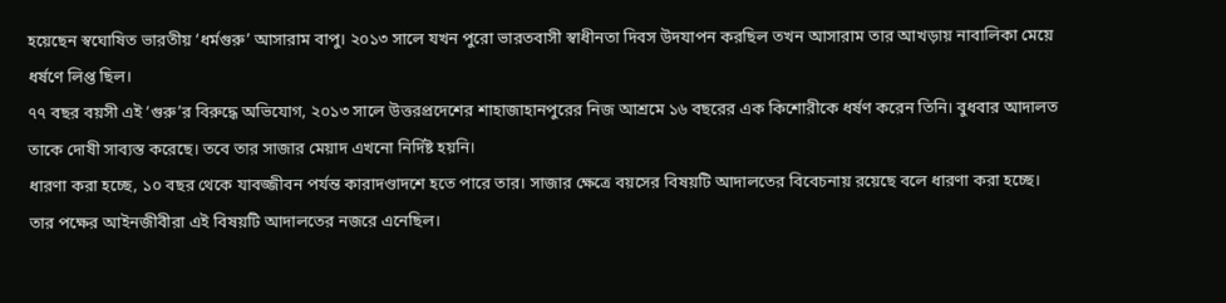হয়েছেন স্বঘোষিত ভারতীয় ‘ধর্মগুরু’ আসারাম বাপু। ২০১৩ সালে যখন পুরো ভারতবাসী স্বাধীনতা দিবস উদযাপন করছিল তখন আসারাম তার আখড়ায় নাবালিকা মেয়ে ধর্ষণে লিপ্ত ছিল।
৭৭ বছর বয়সী এই ‘গুরু’র বিরুদ্ধে অভিযোগ, ২০১৩ সালে উত্তরপ্রদেশের শাহাজাহানপুরের নিজ আশ্রমে ১৬ বছরের এক কিশোরীকে ধর্ষণ করেন তিনি। বুধবার আদালত তাকে দোষী সাব্যস্ত করেছে। তবে তার সাজার মেয়াদ এখনো নির্দিষ্ট হয়নি।
ধারণা করা হচ্ছে, ১০ বছর থেকে যাবজ্জীবন পর্যন্ত কারাদণ্ডাদশে হতে পারে তার। সাজার ক্ষেত্রে বয়সের বিষয়টি আদালতের বিবেচনায় রয়েছে বলে ধারণা করা হচ্ছে। তার পক্ষের আইনজীবীরা এই বিষয়টি আদালতের নজরে এনেছিল।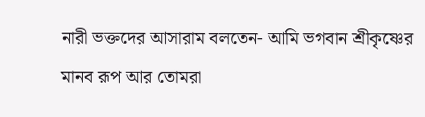নারী ভক্তদের আসারাম বলতেন- আমি ভগবান শ্রীকৃষ্ণের মানব রূপ আর তোমরা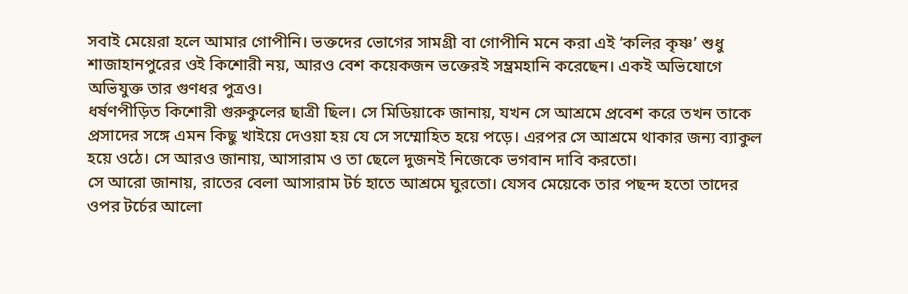সবাই মেয়েরা হলে আমার গোপীনি। ভক্তদের ভোগের সামগ্রী বা গোপীনি মনে করা এই ‘কলির কৃষ্ণ’ শুধু শাজাহানপুরের ওই কিশোরী নয়, আরও বেশ কয়েকজন ভক্তেরই সম্ভ্রমহানি করেছেন। একই অভিযোগে অভিযুক্ত তার গুণধর পুত্রও।
ধর্ষণপীড়িত কিশোরী গুরুকুলের ছাত্রী ছিল। সে মিডিয়াকে জানায়, যখন সে আশ্রমে প্রবেশ করে তখন তাকে প্রসাদের সঙ্গে এমন কিছু খাইয়ে দেওয়া হয় যে সে সম্মোহিত হয়ে পড়ে। এরপর সে আশ্রমে থাকার জন্য ব্যাকুল হয়ে ওঠে। সে আরও জানায়, আসারাম ও তা ছেলে দুজনই নিজেকে ভগবান দাবি করতো।
সে আরো জানায়, রাতের বেলা আসারাম টর্চ হাতে আশ্রমে ঘুরতো। যেসব মেয়েকে তার পছন্দ হতো তাদের ওপর টর্চের আলো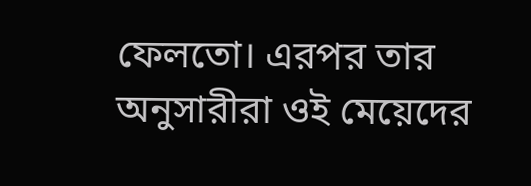ফেলতো। এরপর তার অনুসারীরা ওই মেয়েদের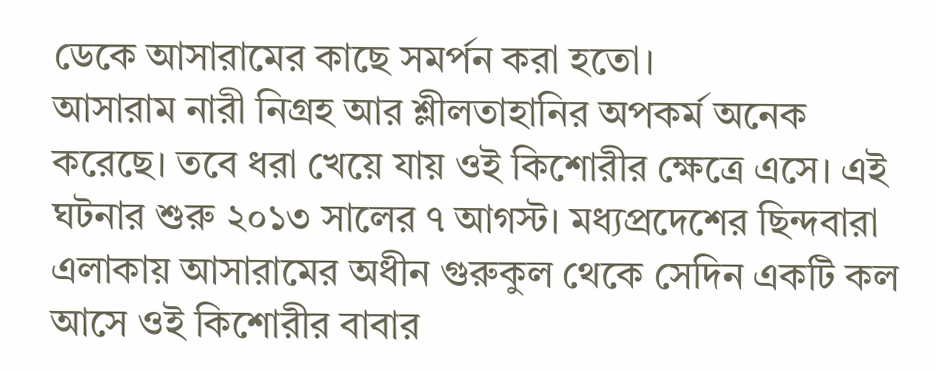ডেকে আসারামের কাছে সমর্পন করা হতো।
আসারাম নারী নিগ্রহ আর শ্লীলতাহানির অপকর্ম অনেক করেছে। তবে ধরা খেয়ে যায় ওই কিশোরীর ক্ষেত্রে এসে। এই ঘটনার শুরু ২০১৩ সালের ৭ আগস্ট। মধ্যপ্রদেশের ছিন্দবারা এলাকায় আসারামের অধীন গুরুকুল থেকে সেদিন একটি কল আসে ওই কিশোরীর বাবার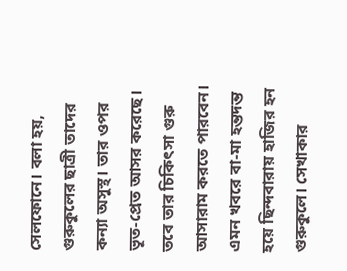সেলফোনে। বলা হয়, গুরুকুলের ছাত্রী তাদের কন্যা অসুস্থ। তার ওপর ভূত-প্রেত আসর করেছে। তবে তার চিকিৎসা গুরু আসারাম করতে পারবেন।
এমন খবরে বা-মা হন্তদন্ত হয়ে ছিন্দবারায় হাজির হন গুরুকুলে। সেখাকার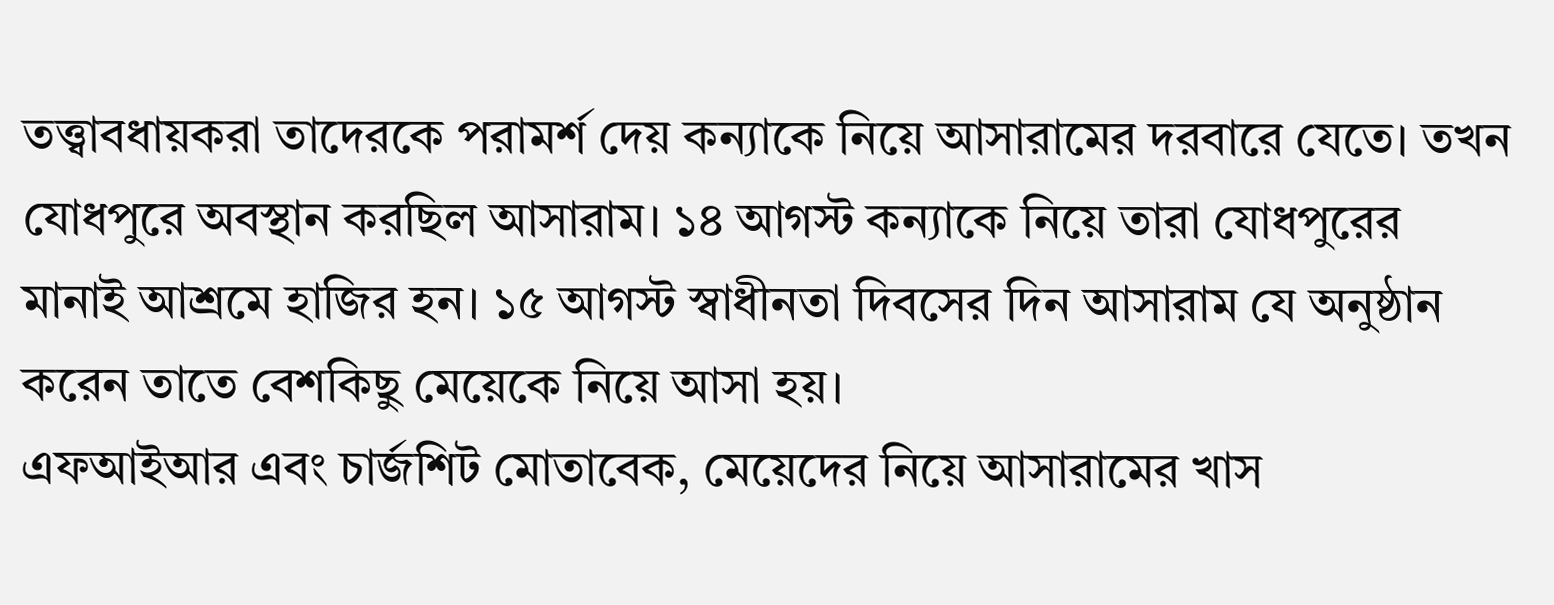তত্ত্বাবধায়করা তাদেরকে পরামর্শ দেয় কন্যাকে নিয়ে আসারামের দরবারে যেতে। তখন যোধপুরে অবস্থান করছিল আসারাম। ১৪ আগস্ট কন্যাকে নিয়ে তারা যোধপুরের মানাই আশ্রমে হাজির হন। ১৫ আগস্ট স্বাধীনতা দিবসের দিন আসারাম যে অনুষ্ঠান করেন তাতে বেশকিছু মেয়েকে নিয়ে আসা হয়।
এফআইআর এবং চার্জশিট মোতাবেক, মেয়েদের নিয়ে আসারামের খাস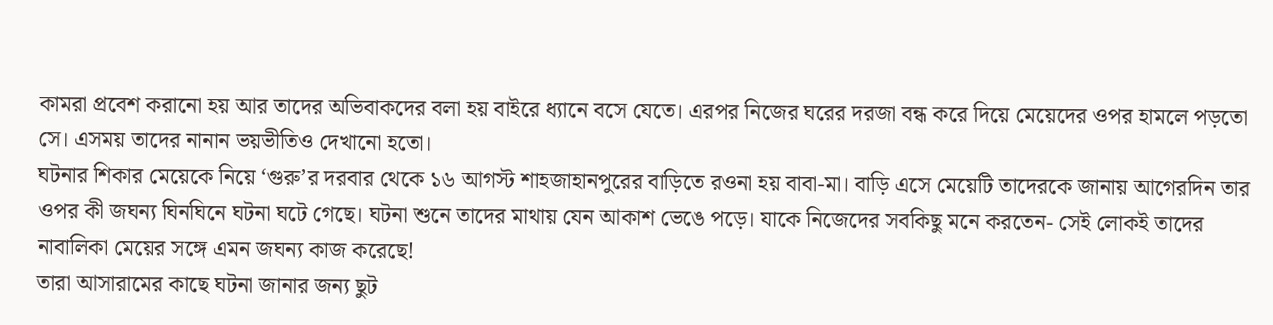কামরা প্রবেশ করানো হয় আর তাদের অভিবাকদের বলা হয় বাইরে ধ্যানে বসে যেতে। এরপর নিজের ঘরের দরজা বন্ধ করে দিয়ে মেয়েদের ওপর হামলে পড়তো সে। এসময় তাদের নানান ভয়ভীতিও দেখানো হতো।
ঘটনার শিকার মেয়েকে নিয়ে ‘গুরু’র দরবার থেকে ১৬ আগস্ট শাহজাহানপুরের বাড়িতে রওনা হয় বাবা-মা। বাড়ি এসে মেয়েটি তাদেরকে জানায় আগেরদিন তার ওপর কী জঘন্য ঘিনঘিনে ঘটনা ঘটে গেছে। ঘটনা শুনে তাদের মাথায় যেন আকাশ ভেঙে পড়ে। যাকে নিজেদের সবকিছু মনে করতেন- সেই লোকই তাদের নাবালিকা মেয়ের সঙ্গে এমন জঘন্য কাজ করেছে!
তারা আসারামের কাছে ঘটনা জানার জন্য ছুট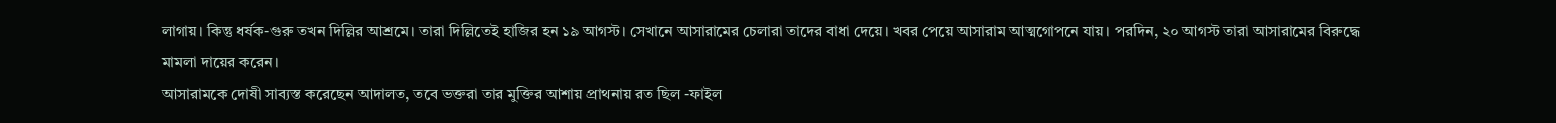লাগায়। কিন্তু ধর্ষক-গুরু তখন দিল্লির আশ্রমে। তারা দিল্লিতেই হাজির হন ১৯ আগস্ট। সেখানে আসারামের চেলারা তাদের বাধা দেয়ে। খবর পেয়ে আসারাম আত্মগোপনে যায়। পরদিন, ২০ আগস্ট তারা আসারামের বিরুদ্ধে মামলা দায়ের করেন।
আসারামকে দোষী সাব্যস্ত করেছেন আদালত, তবে ভক্তরা তার মুক্তির আশায় প্রাথনায় রত ছিল -ফাইল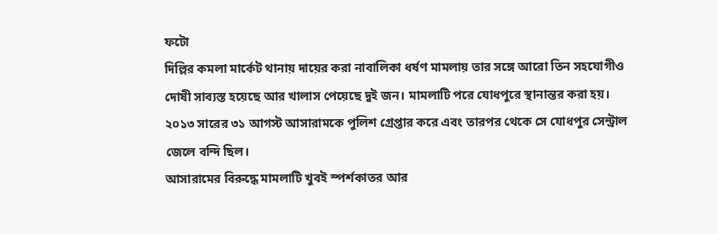ফটো
দিল্লির কমলা মার্কেট থানায় দায়ের করা নাবালিকা ধর্ষণ মামলায় তার সঙ্গে আরো তিন সহযোগীও দোষী সাব্যস্ত হয়েছে আর খালাস পেয়েছে দুই জন। মামলাটি পরে যোধপুরে স্থানান্তর করা হয়। ২০১৩ সারের ৩১ আগস্ট আসারামকে পুলিশ গ্রেপ্তার করে এবং তারপর থেকে সে যোধপুর সেন্ট্রাল জেলে বন্দি ছিল।
আসারামের বিরুদ্ধে মামলাটি খুবই স্পর্শকাতর আর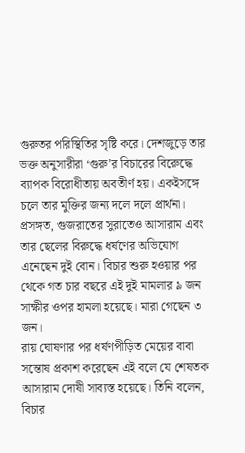গুরুতর পরিস্থিতির সৃষ্টি করে। দেশজুড়ে তার ভক্ত অনুসারীরা ‘গুরু’র বিচারের বিরেুদ্ধে ব্যাপক বিরোধীতায় অবতীর্ণ হয়। একইসঙ্গে চলে তার মুক্তির জন্য দলে দলে প্রার্থনা। প্রসঙ্গত, গুজরাতের সুরাতেও আসারাম এবং তার ছেলের বিরুদ্ধে ধর্ষণের অভিযোগ এনেছেন দুই বোন। বিচার শুরু হওয়ার পর থেকে গত চার বছরে এই দুই মামলার ৯ জন সাক্ষীর ওপর হামলা হয়েছে। মারা গেছেন ৩ জন।
রায় ঘোষণার পর ধর্ষণপীড়িত মেয়ের বাবা সন্তোষ প্রকাশ করেছেন এই বলে যে শেষতক আসারাম দোষী সাব্যস্ত হয়েছে। তিনি বলেন, বিচার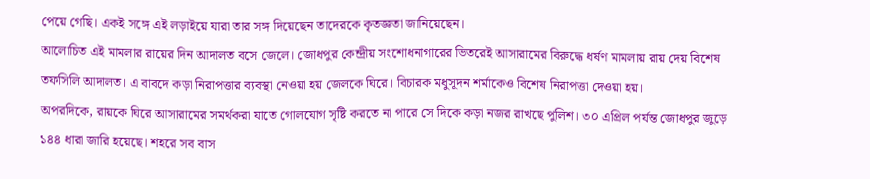পেয়ে গেছি। একই সঙ্গে এই লড়াইয়ে যারা তার সঙ্গ দিয়েছেন তাদেরকে কৃতজ্ঞতা জানিয়েছেন।
আলোচিত এই মামলার রায়ের দিন আদালত বসে জেলে। জোধপুর কেন্দ্রীয় সংশোধনাগারের ভিতরেই আসারামের বিরুদ্ধে ধর্ষণ মামলায় রায় দেয় বিশেষ তফসিলি আদালত। এ বাবদে কড়া নিরাপত্তার ব্যবস্থা নেওয়া হয় জেলকে ঘিরে। বিচারক মধুসূদন শর্মাকেও বিশেষ নিরাপত্তা দেওয়া হয়।
অপরদিকে, রায়কে ঘিরে আসারামের সমর্থকরা যাতে গোলযোগ সৃষ্টি করতে না পারে সে দিকে কড়া নজর রাখছে পুলিশ। ৩০ এপ্রিল পর্যন্ত জোধপুর জুড়ে ১৪৪ ধারা জারি হয়েছে। শহরে সব বাস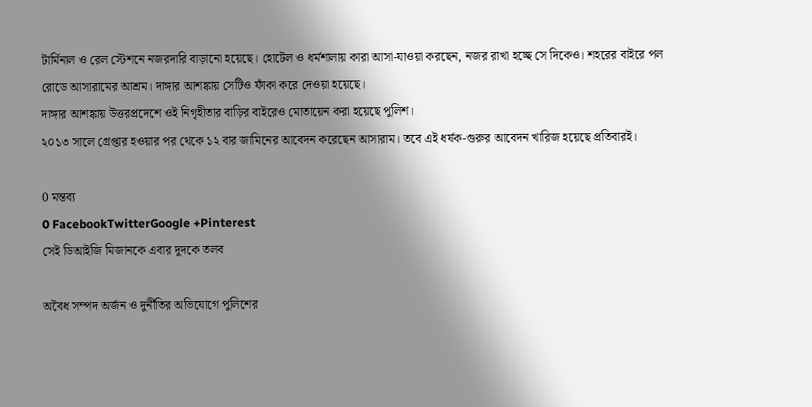টার্মিনাল ও রেল স্টেশনে নজরদারি বাড়ানো হয়েছে। হোটেল ও ধর্মশালায় কারা আসা-যাওয়া করছেন, নজর রাখা হচ্ছে সে দিকেও। শহরের বাইরে পল রোডে আসারামের আশ্রম। দাঙ্গার আশঙ্কায় সেটিও ফাঁকা করে দেওয়া হয়েছে।
দাঙ্গার আশঙ্কায় উত্তরপ্রদেশে ওই নিগৃহীতার বাড়ির বাইরেও মোতায়েন করা হয়েছে পুলিশ।
২০১৩ সালে গ্রেপ্তার হওয়ার পর থেকে ১২ বার জামিনের আবেদন করেছেন আসারাম। তবে এই ধর্ষক-গুরুর আবেদন খারিজ হয়েছে প্রতিবারই।

0 মন্তব্য
0 FacebookTwitterGoogle +Pinterest
সেই ডিআইজি মিজানকে এবার দুদকে তলব

অবৈধ সম্পদ অর্জন ও দুর্নীতির অভিযোগে পুলিশের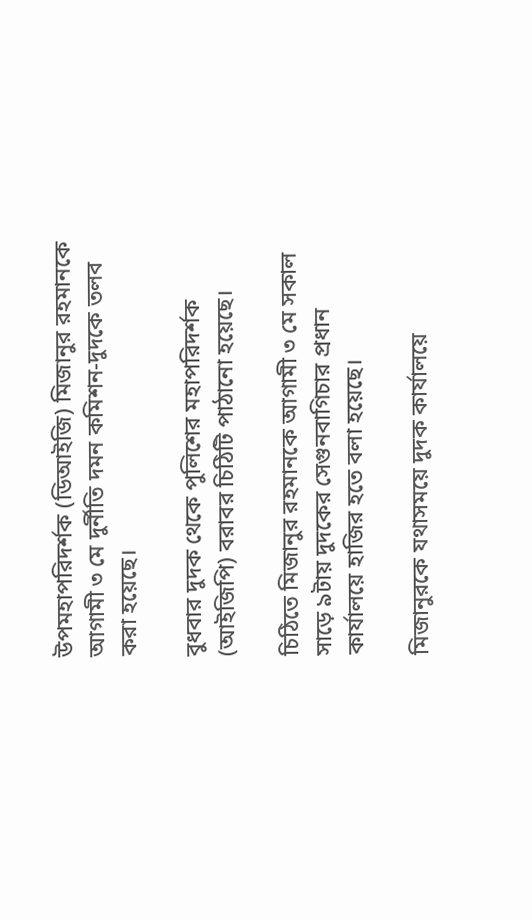উপমহাপরিদর্শক (ডিআইজি) মিজানুর রহমানকে আগামী ৩ মে দুর্নীতি দমন কমিশন-দুদকে তলব করা হয়েছে।

বুধবার দুদক থেকে পুলিশের মহাপরিদর্শক (আইজিপি) বরাবর চিঠিটি পাঠানো হয়েছে।

চিঠিতে মিজানুর রহমানকে আগামী ৩ মে সকাল সাড়ে ৯টায় দুদকের সেগুনবাগিচার প্রধান কার্যালয়ে হাজির হতে বলা হয়েছে।

মিজানুরকে যথাসময়ে দুদক কার্যালয়ে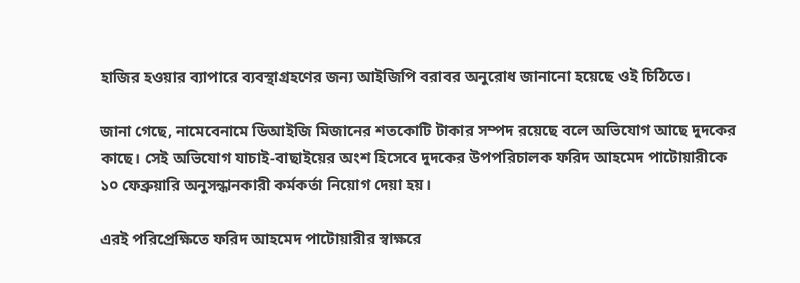হাজির হওয়ার ব্যাপারে ব্যবস্থাগ্রহণের জন্য আইজিপি বরাবর অনুরোধ জানানো হয়েছে ওই চিঠিতে।

জানা গেছে, নামেবেনামে ডিআইজি মিজানের শতকোটি টাকার সম্পদ রয়েছে বলে অভিযোগ আছে দুদকের কাছে। সেই অভিযোগ যাচাই-বাছাইয়ের অংশ হিসেবে দুদকের উপপরিচালক ফরিদ আহমেদ পাটোয়ারীকে ১০ ফেব্রুয়ারি অনুসন্ধানকারী কর্মকর্তা নিয়োগ দেয়া হয়।

এরই পরিপ্রেক্ষিতে ফরিদ আহমেদ পাটোয়ারীর স্বাক্ষরে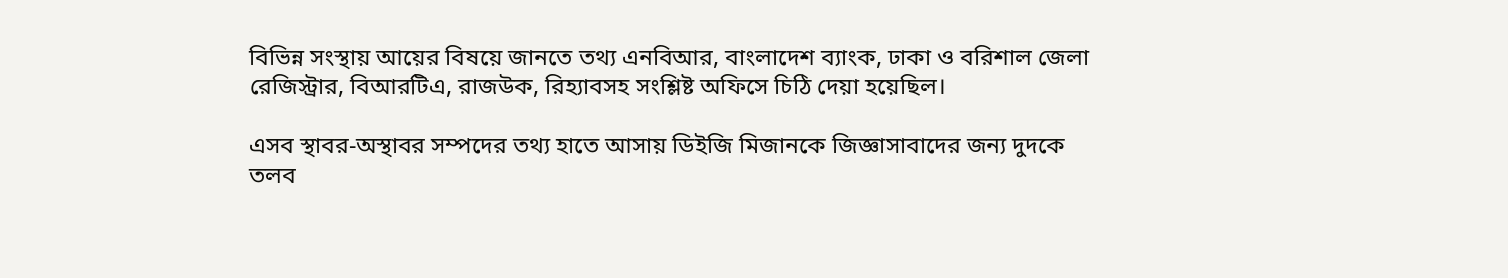বিভিন্ন সংস্থায় আয়ের বিষয়ে জানতে তথ্য এনবিআর, বাংলাদেশ ব্যাংক, ঢাকা ও বরিশাল জেলা রেজিস্ট্রার, বিআরটিএ, রাজউক, রিহ্যাবসহ সংশ্লিষ্ট অফিসে চিঠি দেয়া হয়েছিল।

এসব স্থাবর-অস্থাবর সম্পদের তথ্য হাতে আসায় ডিইজি মিজানকে জিজ্ঞাসাবাদের জন্য দুদকে তলব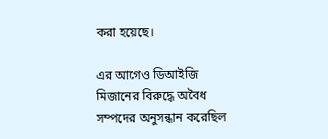করা হয়েছে।

এর আগেও ডিআইজি মিজানের বিরুদ্ধে অবৈধ সম্পদের অনুসন্ধান করেছিল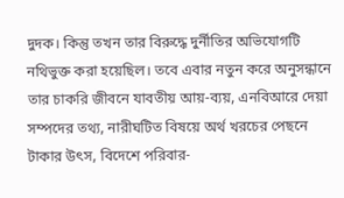দুদক। কিন্তু তখন তার বিরুদ্ধে দুর্নীতির অভিযোগটি নথিভুক্ত করা হয়েছিল। তবে এবার নতুন করে অনুসন্ধানে তার চাকরি জীবনে যাবতীয় আয়-ব্যয়, এনবিআরে দেয়া সম্পদের তথ্য, নারীঘটিত বিষয়ে অর্থ খরচের পেছনে টাকার উৎস, বিদেশে পরিবার-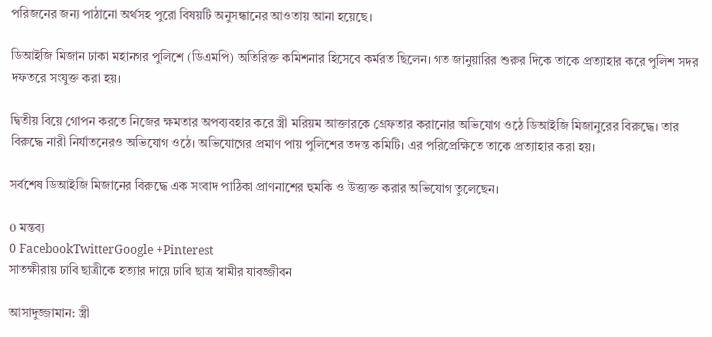পরিজনের জন্য পাঠানো অর্থসহ পুরো বিষয়টি অনুসন্ধানের আওতায় আনা হয়েছে।

ডিআইজি মিজান ঢাকা মহানগর পুলিশে (ডিএমপি) অতিরিক্ত কমিশনার হিসেবে কর্মরত ছিলেন। গত জানুয়ারির শুরুর দিকে তাকে প্রত্যাহার করে পুলিশ সদর দফতরে সংযুক্ত করা হয়।

দ্বিতীয় বিয়ে গোপন করতে নিজের ক্ষমতার অপব্যবহার করে স্ত্রী মরিয়ম আক্তারকে গ্রেফতার করানোর অভিযোগ ওঠে ডিআইজি মিজানুরের বিরুদ্ধে। তার বিরুদ্ধে নারী নির্যাতনেরও অভিযোগ ওঠে। অভিযোগের প্রমাণ পায় পুলিশের তদন্ত কমিটি। এর পরিপ্রেক্ষিতে তাকে প্রত্যাহার করা হয়।

সর্বশেষ ডিআইজি মিজানের বিরুদ্ধে এক সংবাদ পাঠিকা প্রাণনাশের হুমকি ও উত্ত্যক্ত করার অভিযোগ তুলেছেন।

0 মন্তব্য
0 FacebookTwitterGoogle +Pinterest
সাতক্ষীরায় ঢাবি ছাত্রীকে হত্যার দায়ে ঢাবি ছাত্র স্বামীর যাবজ্জীবন

আসাদুজ্জামান: স্ত্রী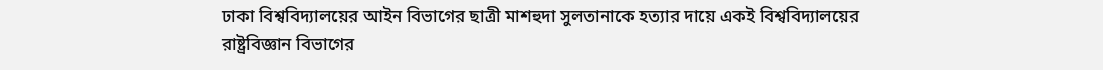ঢাকা বিশ্ববিদ্যালয়ের আইন বিভাগের ছাত্রী মাশহুদা সুলতানাকে হত্যার দায়ে একই বিশ্ববিদ্যালয়ের রাষ্ট্রবিজ্ঞান বিভাগের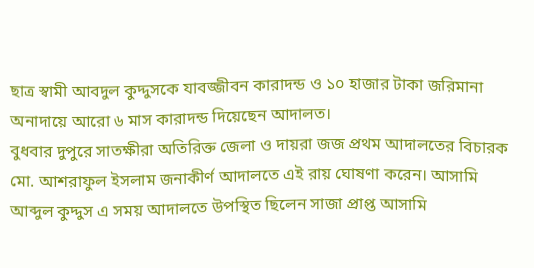ছাত্র স্বামী আবদুল কুদ্দুসকে যাবজ্জীবন কারাদন্ড ও ১০ হাজার টাকা জরিমানা অনাদায়ে আরো ৬ মাস কারাদন্ড দিয়েছেন আদালত।
বুধবার দুপুরে সাতক্ষীরা অতিরিক্ত জেলা ও দায়রা জজ প্রথম আদালতের বিচারক মো. আশরাফুল ইসলাম জনাকীর্ণ আদালতে এই রায় ঘোষণা করেন। আসামি আব্দুল কুদ্দুস এ সময় আদালতে উপস্থিত ছিলেন সাজা প্রাপ্ত আসামি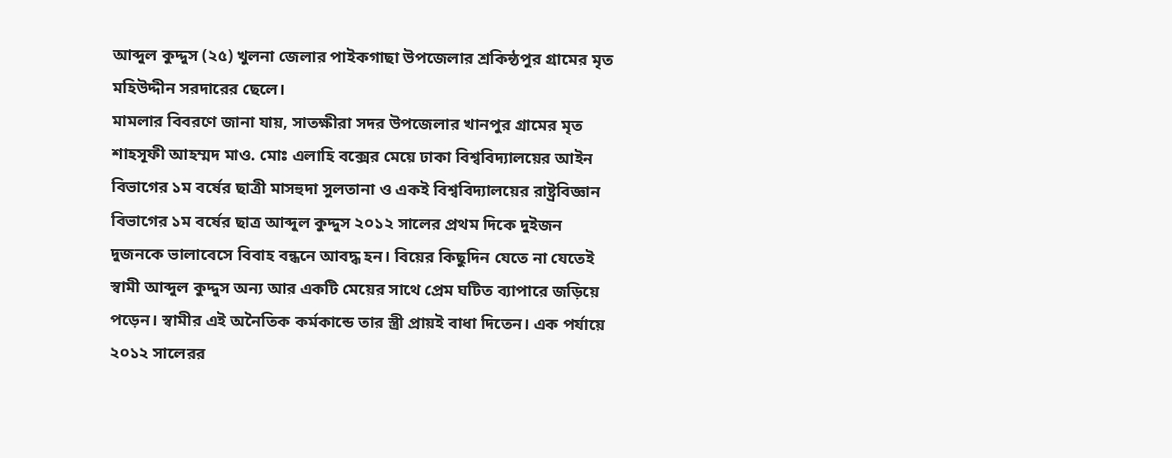আব্দুল কুদ্দুস (২৫) খুলনা জেলার পাইকগাছা উপজেলার শ্রকিন্ঠপুর গ্রামের মৃত মহিউদ্দীন সরদারের ছেলে।
মামলার বিবরণে জানা যায়, সাতক্ষীরা সদর উপজেলার খানপুর গ্রামের মৃত শাহসূফী আহম্মদ মাও. মোঃ এলাহি বক্সের মেয়ে ঢাকা বিশ্ববিদ্যালয়ের আইন বিভাগের ১ম বর্ষের ছাত্রী মাসহুদা সুলতানা ও একই বিশ্ববিদ্যালয়ের রাষ্ট্রবিজ্ঞান বিভাগের ১ম বর্ষের ছাত্র আব্দুল কুদ্দুস ২০১২ সালের প্রথম দিকে দুইজন দুজনকে ভালাবেসে বিবাহ বন্ধনে আবদ্ধ হন। বিয়ের কিছুদিন যেতে না যেতেই স্বামী আব্দুল কুদ্দুস অন্য আর একটি মেয়ের সাথে প্রেম ঘটিত ব্যাপারে জড়িয়ে পড়েন। স্বামীর এই অনৈতিক কর্মকান্ডে তার স্ত্রী প্রায়ই বাধা দিতেন। এক পর্যায়ে ২০১২ সালেরর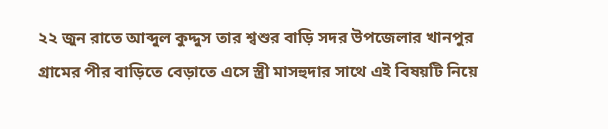২২ জুন রাতে আব্দুল কুদ্দুস তার শ্বশুর বাড়ি সদর উপজেলার খানপুর গ্রামের পীর বাড়িতে বেড়াতে এসে স্ত্রী মাসহুদার সাথে এই বিষয়টি নিয়ে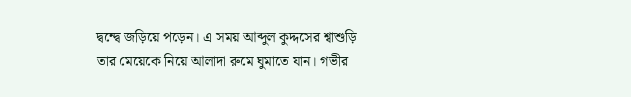দ্বন্দ্বে জড়িয়ে পড়েন। এ সময় আব্দুল কুদ্দসের শ্বাশুড়ি তার মেয়েকে নিয়ে আলাদা রুমে ঘুমাতে যান। গভীর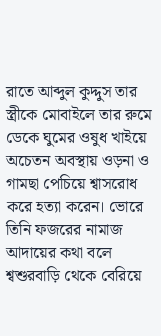রাতে আব্দুল কুদ্দুস তার স্ত্রীকে মোবাইলে তার রুমে ডেকে ঘুমের ওষুধ খাইয়ে অচেতন অবস্থায় ওড়না ও গামছা পেচিয়ে শ্বাসরোধ করে হত্যা করেন। ভোরে তিনি ফজরের নামাজ আদায়ের কথা বলে শ্বশুরবাড়ি থেকে বেরিয়ে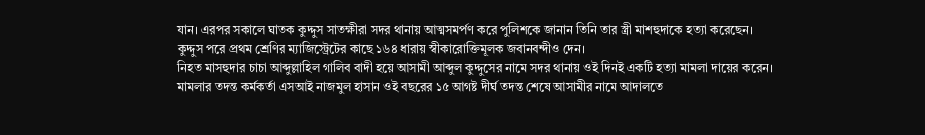যান। এরপর সকালে ঘাতক কুদ্দুস সাতক্ষীরা সদর থানায় আত্মসমর্পণ করে পুলিশকে জানান তিনি তার স্ত্রী মাশহুদাকে হত্যা করেছেন। কুদ্দুস পরে প্রথম শ্রেণির ম্যাজিস্ট্রেটের কাছে ১৬৪ ধারায় স্বীকারোক্তিমূলক জবানবন্দীও দেন।
নিহত মাসহুদার চাচা আব্দুল্লাহিল গালিব বাদী হয়ে আসামী আব্দুল কুদ্দুসের নামে সদর থানায় ওই দিনই একটি হত্যা মামলা দায়ের করেন। মামলার তদন্ত কর্মকর্তা এসআই নাজমুল হাসান ওই বছরের ১৫ আগষ্ট দীর্ঘ তদন্ত শেষে আসামীর নামে আদালতে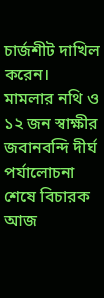চার্জশীট দাখিল করেন।
মামলার নথি ও ১২ জন স্বাক্ষীর জবানবন্দি দীর্ঘ পর্যালোচনা শেষে বিচারক আজ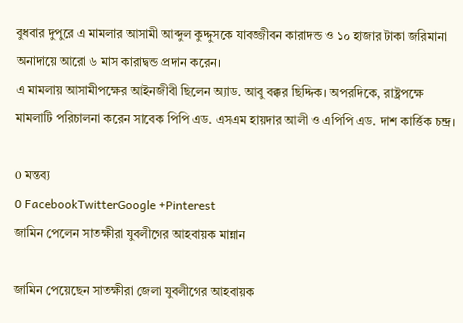বুধবার দুপুরে এ মামলার আসামী আব্দুল কুদ্দুসকে যাবজ্জীবন কারাদন্ড ও ১০ হাজার টাকা জরিমানা অনাদায়ে আরো ৬ মাস কারাদ্বন্ড প্রদান করেন।
এ মামলায় আসামীপক্ষের আইনজীবী ছিলেন অ্যাড. আবু বক্কর ছিদ্দিক। অপরদিকে, রাষ্ট্রপক্ষে মামলাটি পরিচালনা করেন সাবেক পিপি এড. এসএম হায়দার আলী ও এপিপি এড. দাশ কার্ত্তিক চন্দ্র।

0 মন্তব্য
0 FacebookTwitterGoogle +Pinterest
জামিন পেলেন সাতক্ষীরা যুবলীগের আহবায়ক মান্নান

জামিন পেয়েছেন সাতক্ষীরা জেলা যুবলীগের আহবায়ক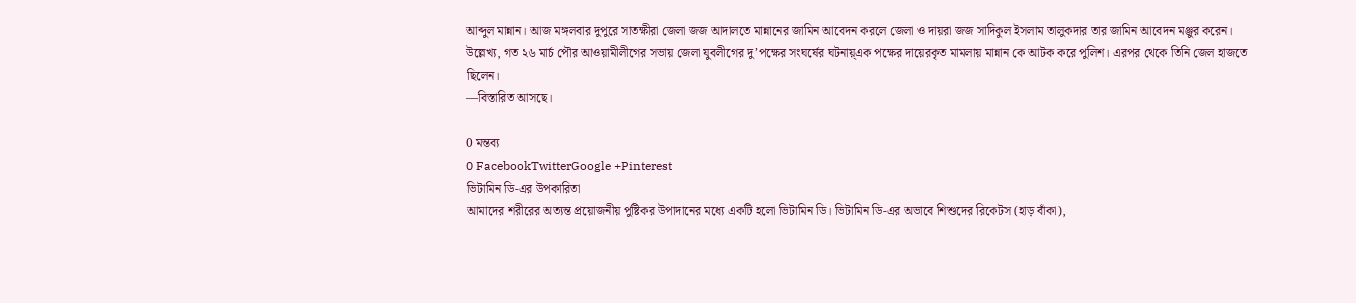আব্দুল মান্নান। আজ মঙ্গলবার দুপুরে সাতক্ষীরা জেলা জজ আদালতে মান্নানের জামিন আবেদন করলে জেলা ও দায়রা জজ সাদিকুল ইসলাম তালুকদার তার জামিন আবেদন মঞ্জুর করেন।
উল্লেখ্য, গত ২৬ মার্চ পৌর আওয়ামীলীগের সভায় জেলা যুবলীগের দু’পক্ষের সংঘর্ষের ঘটনায়্এক পক্ষের দায়েরকৃত মামলায় মান্নান কে আটক করে পুলিশ। এরপর থেকে তিনি জেল হাজতে ছিলেন।
—বিস্তারিত আসছে।

0 মন্তব্য
0 FacebookTwitterGoogle +Pinterest
ভিটামিন ডি-এর উপকারিতা
আমাদের শরীরের অত্যন্ত প্রয়োজনীয় পুষ্টিকর উপাদানের মধ্যে একটি হলো ভিটামিন ডি। ভিটামিন ডি-এর অভাবে শিশুদের রিকেটস (হাড় বাঁকা),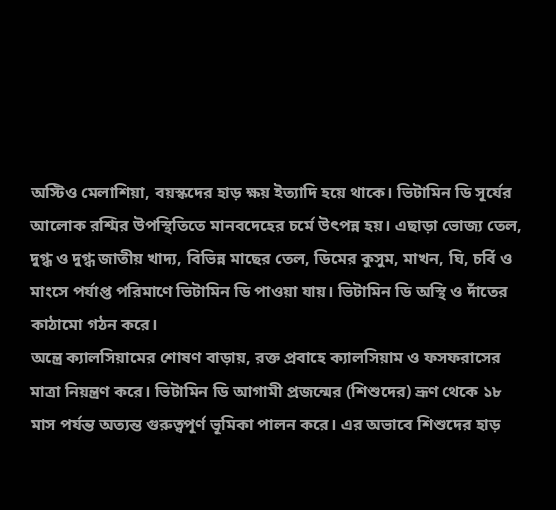অস্টিও মেলাশিয়া, বয়স্কদের হাড় ক্ষয় ইত্যাদি হয়ে থাকে। ভিটামিন ডি সূর্যের আলোক রশ্মির উপস্থিতিতে মানবদেহের চর্মে উৎপন্ন হয়। এছাড়া ভোজ্য তেল, দুগ্ধ ও দুগ্ধ জাতীয় খাদ্য, বিভিন্ন মাছের তেল, ডিমের কুসুম, মাখন, ঘি, চর্বি ও মাংসে পর্যাপ্ত পরিমাণে ভিটামিন ডি পাওয়া যায়। ভিটামিন ডি অস্থি ও দাঁতের কাঠামো গঠন করে।
অন্ত্রে ক্যালসিয়ামের শোষণ বাড়ায়, রক্ত প্রবাহে ক্যালসিয়াম ও ফসফরাসের মাত্রা নিয়ন্ত্রণ করে। ভিটামিন ডি আগামী প্রজন্মের (শিশুদের) ভ্রূণ থেকে ১৮ মাস পর্যন্ত অত্যন্ত গুরুত্বপূর্ণ ভূমিকা পালন করে। এর অভাবে শিশুদের হাড়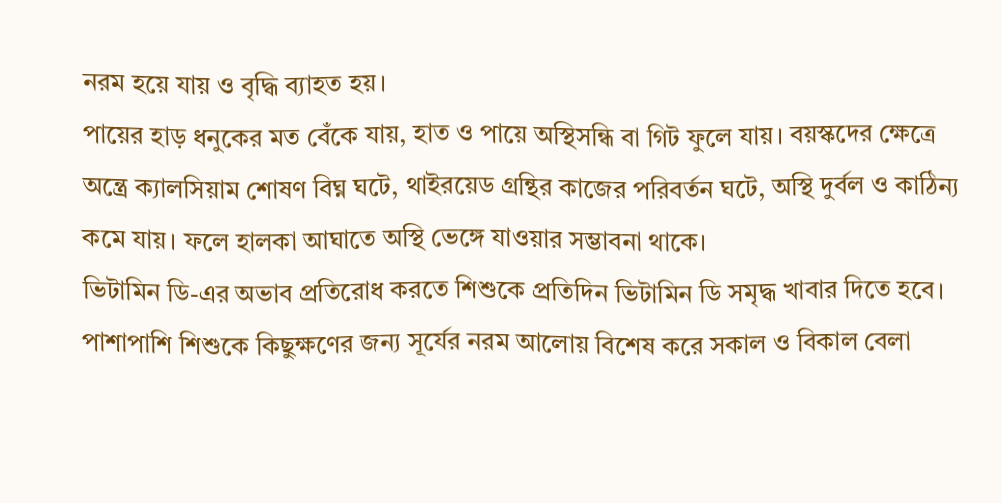নরম হয়ে যায় ও বৃদ্ধি ব্যাহত হয়।
পায়ের হাড় ধনুকের মত বেঁকে যায়, হাত ও পায়ে অস্থিসন্ধি বা গিট ফুলে যায়। বয়স্কদের ক্ষেত্রে অন্ত্রে ক্যালসিয়াম শোষণ বিঘ্ন ঘটে, থাইরয়েড গ্রন্থির কাজের পরিবর্তন ঘটে, অস্থি দুর্বল ও কাঠিন্য কমে যায়। ফলে হালকা আঘাতে অস্থি ভেঙ্গে যাওয়ার সম্ভাবনা থাকে।
ভিটামিন ডি-এর অভাব প্রতিরোধ করতে শিশুকে প্রতিদিন ভিটামিন ডি সমৃদ্ধ খাবার দিতে হবে। পাশাপাশি শিশুকে কিছুক্ষণের জন্য সূর্যের নরম আলোয় বিশেষ করে সকাল ও বিকাল বেলা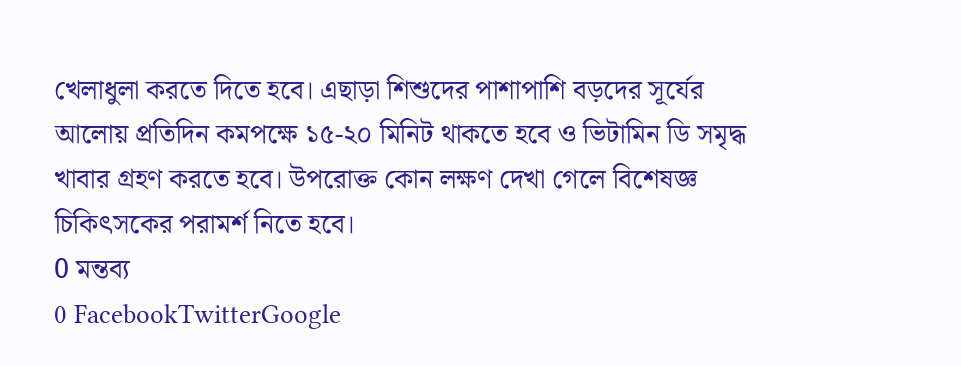খেলাধুলা করতে দিতে হবে। এছাড়া শিশুদের পাশাপাশি বড়দের সূর্যের আলোয় প্রতিদিন কমপক্ষে ১৫-২০ মিনিট থাকতে হবে ও ভিটামিন ডি সমৃদ্ধ খাবার গ্রহণ করতে হবে। উপরোক্ত কোন লক্ষণ দেখা গেলে বিশেষজ্ঞ চিকিৎসকের পরামর্শ নিতে হবে।
0 মন্তব্য
0 FacebookTwitterGoogle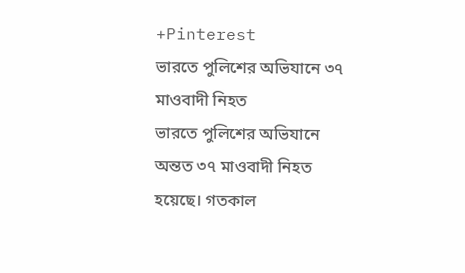+Pinterest
ভারতে পুলিশের অভিযানে ৩৭ মাওবাদী নিহত
ভারতে পুলিশের অভিযানে অন্তত ৩৭ মাওবাদী নিহত হয়েছে। গতকাল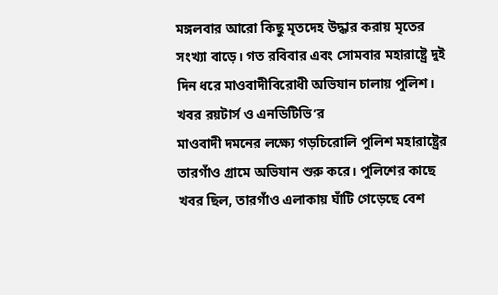মঙ্গলবার আরো কিছু মৃতদেহ উদ্ধার করায় মৃতের সংখ্যা বাড়ে। গত রবিবার এবং সোমবার মহারাষ্ট্রে দুই দিন ধরে মাওবাদীবিরোধী অভিযান চালায় পুলিশ। খবর রয়টার্স ও এনডিটিভি’র
মাওবাদী দমনের লক্ষ্যে গড়চিরোলি পুলিশ মহারাষ্ট্রের তারগাঁও গ্রামে অভিযান শুরু করে। পুলিশের কাছে খবর ছিল, তারগাঁও এলাকায় ঘাঁটি গেড়েছে বেশ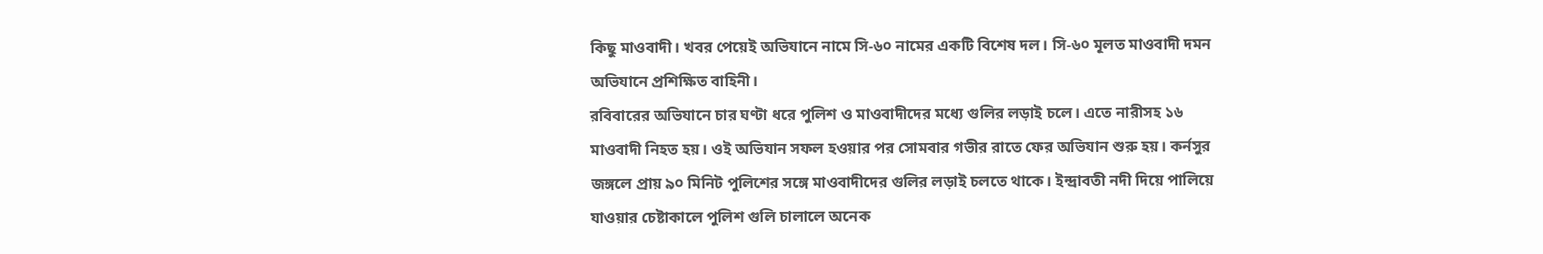কিছু মাওবাদী। খবর পেয়েই অভিযানে নামে সি-৬০ নামের একটি বিশেষ দল। সি-৬০ মূলত মাওবাদী দমন অভিযানে প্রশিক্ষিত বাহিনী।
রবিবারের অভিযানে চার ঘণ্টা ধরে পুলিশ ও মাওবাদীদের মধ্যে গুলির লড়াই চলে। এতে নারীসহ ১৬ মাওবাদী নিহত হয়। ওই অভিযান সফল হওয়ার পর সোমবার গভীর রাতে ফের অভিযান শুরু হয়। কর্নসুর জঙ্গলে প্রায় ৯০ মিনিট পুলিশের সঙ্গে মাওবাদীদের গুলির লড়াই চলতে থাকে। ইন্দ্রাবতী নদী দিয়ে পালিয়ে যাওয়ার চেষ্টাকালে পুলিশ গুলি চালালে অনেক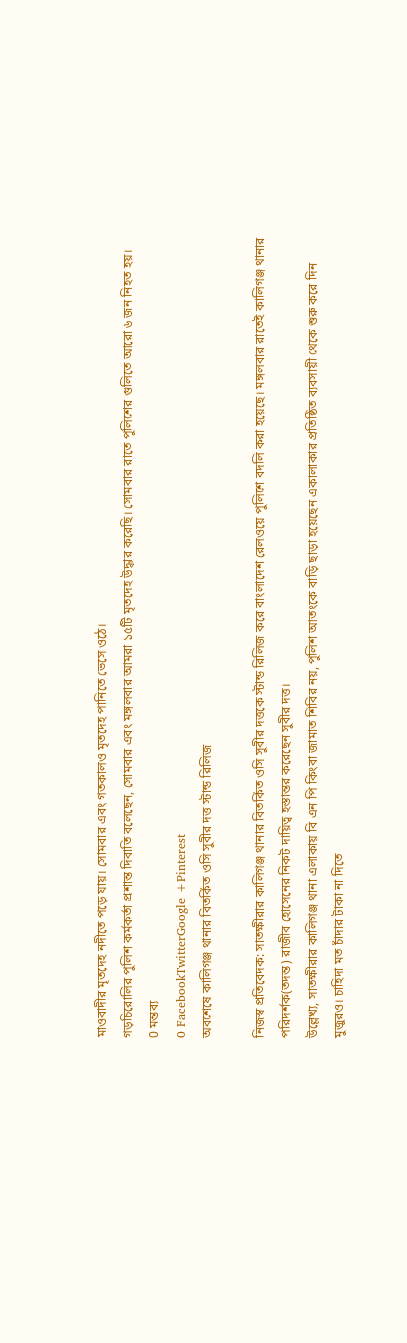মাওবাদীর মৃতদেহ নদীতে পড়ে যায়। সোমবার এবং গতকালও মৃতদেহ পানিতে ভেসে ওঠে।
গড়চিরোলির পুলিশ কর্মকর্তা প্রশান্ত দিবাতি বলেছেন, সোমবার এবং মঙ্গলবার আমরা ১৫টি মৃতদেহ উদ্ধার করেছি। সোমবার রাতে পুলিশের গুলিতে আরো ৬ জন নিহত হয়।
0 মন্তব্য
0 FacebookTwitterGoogle +Pinterest
অবশেষে কালিগঞ্জ থানার বিতর্কিত ওসি সুবীর দত্ত স্টান্ড রিলিজ

নিজস্ব প্রতিবেদক: সাতক্ষীরার কালিগঞ্জ থানার বিতর্কিত ওসি সুবীর দত্তকে স্টান্ড রিলিজ করে বাংলাদেশ রেলওয়ে পুলিশে বদলি করা হয়েছে। মঙ্গলবার রাতেই কালিগঞ্জ থানার পরিদর্শক(তদন্ত) রাজীব হোসেনের নিকট দায়িত্ব হস্তান্তর করেছেন সুবীর দত্ত।
উল্লেখ্য, সাতক্ষীরার কালিগঞ্জ থানা এলাকায় বি এন পি কিংবা জামাত শিবির নয়, পুলিশ আতংকে বাড়ি ছাড়া হয়েছেন একালাকার প্রতিষ্ঠিত ব্যবসায়ী থেকে শুরু করে দিন মুজুরও। চাহিদা মত চাঁদার টাকা না দিতে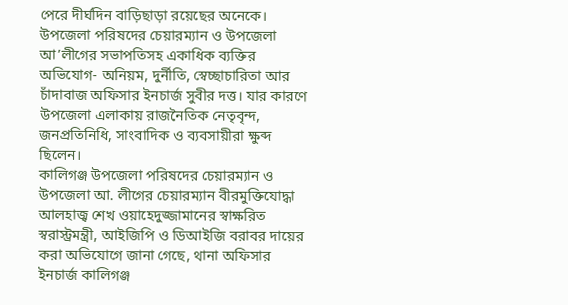পেরে দীর্ঘদিন বাড়িছাড়া রয়েছের অনেকে। উপজেলা পরিষদের চেয়ারম্যান ও উপজেলা আ’লীগের সভাপতিসহ একাধিক ব্যক্তির অভিযোগ- অনিয়ম, দুর্নীতি, স্বেচ্ছাচারিতা আর চাঁদাবাজ অফিসার ইনচার্জ সুবীর দত্ত। যার কারণে উপজেলা এলাকায় রাজনৈতিক নেতৃবৃন্দ, জনপ্রতিনিধি, সাংবাদিক ও ব্যবসায়ীরা ক্ষুব্দ ছিলেন।
কালিগঞ্জ উপজেলা পরিষদের চেয়ারম্যান ও উপজেলা আ. লীগের চেয়ারম্যান বীরমুক্তিযোদ্ধা আলহাজ্ব শেখ ওয়াহেদুজ্জামানের স্বাক্ষরিত স্বরাস্ট্রমন্ত্রী, আইজিপি ও ডিআইজি বরাবর দায়ের করা অভিযোগে জানা গেছে, থানা অফিসার ইনচার্জ কালিগঞ্জ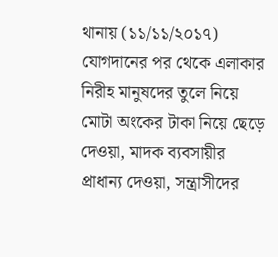থানায় (১১/১১/২০১৭) যোগদানের পর থেকে এলাকার নিরীহ মানুষদের তুলে নিয়ে মোটা অংকের টাকা নিয়ে ছেড়ে দেওয়া, মাদক ব্যবসায়ীর প্রাধান্য দেওয়া, সন্ত্রাসীদের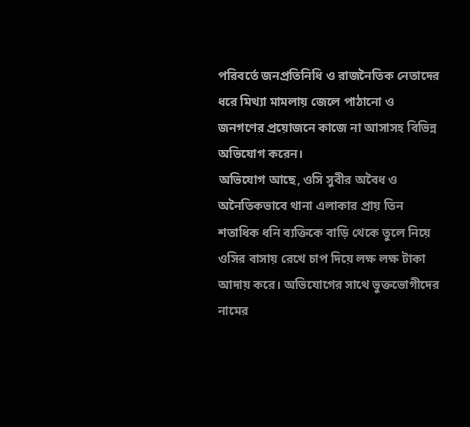পরিবর্তে জনপ্রতিনিধি ও রাজনৈতিক নেতাদের ধরে মিথ্যা মামলায় জেলে পাঠানো ও জনগণের প্রয়োজনে কাজে না আসাসহ বিভিন্ন অভিযোগ করেন।
অভিযোগ আছে, ওসি সুবীর অবৈধ ও অনৈতিকভাবে থানা এলাকার প্রায় তিন শতাধিক ধনি ব্যক্তিকে বাড়ি থেকে তুলে নিয়ে ওসির বাসায় রেখে চাপ দিয়ে লক্ষ লক্ষ টাকা আদায় করে। অভিযোগের সাথে ভুক্তভোগীদের নামের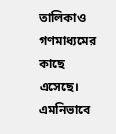তালিকাও গণমাধ্যমের কাছে এসেছে।
এমনিভাবে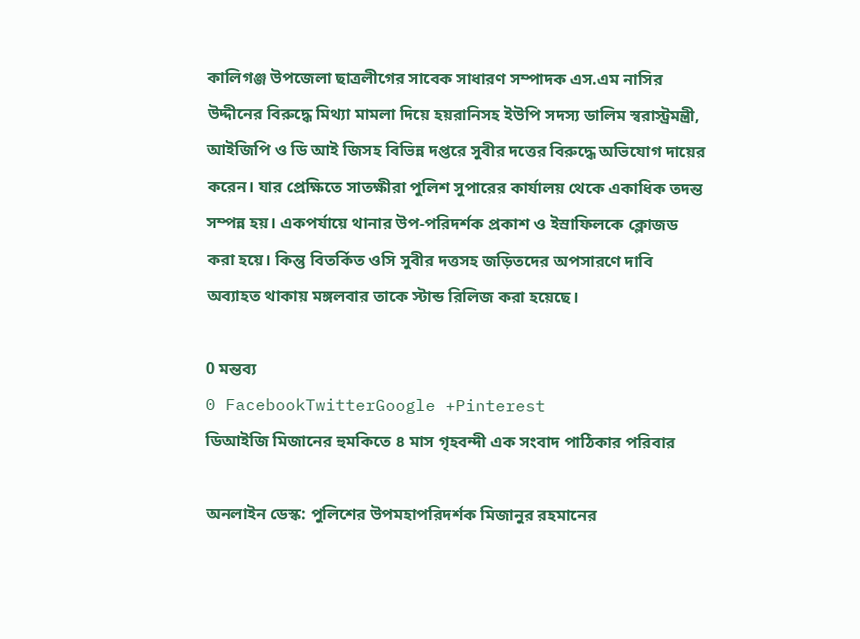কালিগঞ্জ উপজেলা ছাত্রলীগের সাবেক সাধারণ সম্পাদক এস.এম নাসির উদ্দীনের বিরুদ্ধে মিথ্যা মামলা দিয়ে হয়রানিসহ ইউপি সদস্য ডালিম স্বরাস্ট্রমন্ত্রী, আইজিপি ও ডি আই জিসহ বিভিন্ন দপ্তরে সুবীর দত্তের বিরুদ্ধে অভিযোগ দায়ের করেন। যার প্রেক্ষিতে সাতক্ষীরা পুলিশ সুপারের কার্যালয় থেকে একাধিক তদন্ত সম্পন্ন হয়। একপর্যায়ে থানার উপ-পরিদর্শক প্রকাশ ও ইস্রাফিলকে ক্লোজড করা হয়ে। কিন্তু বিতর্কিত ওসি সুবীর দত্তসহ জড়িতদের অপসারণে দাবি অব্যাহত থাকায় মঙ্গলবার তাকে স্টান্ড রিলিজ করা হয়েছে।

0 মন্তব্য
0 FacebookTwitterGoogle +Pinterest
ডিআইজি মিজানের হুমকিতে ৪ মাস গৃহবন্দী এক সংবাদ পাঠিকার পরিবার

অনলাইন ডেস্ক: পুলিশের উপমহাপরিদর্শক মিজানুর রহমানের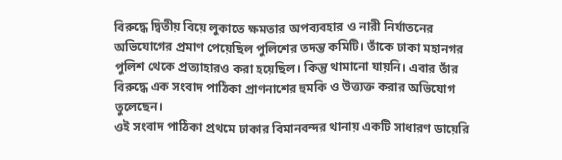বিরুদ্ধে দ্বিতীয় বিয়ে লুকাতে ক্ষমতার অপব্যবহার ও নারী নির্যাতনের অভিযোগের প্রমাণ পেয়েছিল পুলিশের তদন্ত কমিটি। তাঁকে ঢাকা মহানগর পুলিশ থেকে প্রত্যাহারও করা হয়েছিল। কিন্তু থামানো যায়নি। এবার তাঁর বিরুদ্ধে এক সংবাদ পাঠিকা প্রাণনাশের হুমকি ও উত্ত্যক্ত করার অভিযোগ তুলেছেন।
ওই সংবাদ পাঠিকা প্রথমে ঢাকার বিমানবন্দর থানায় একটি সাধারণ ডায়েরি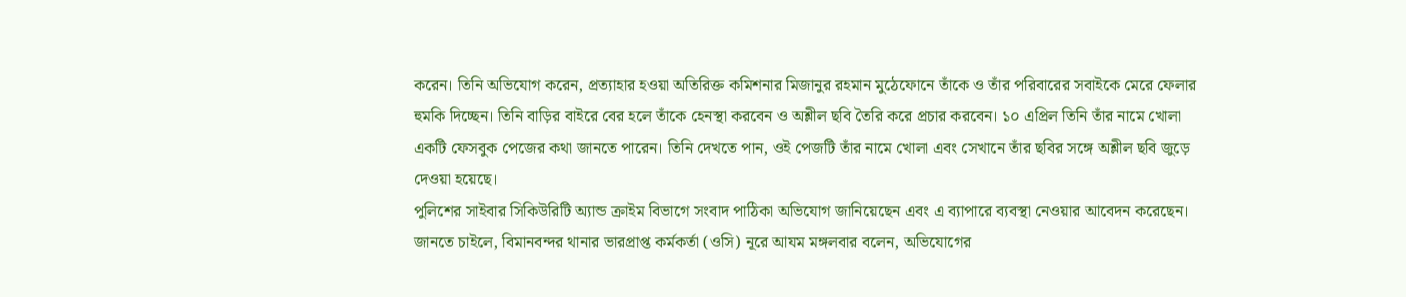করেন। তিনি অভিযোগ করেন, প্রত্যাহার হওয়া অতিরিক্ত কমিশনার মিজানুর রহমান মুঠেফোনে তাঁকে ও তাঁর পরিবারের সবাইকে মেরে ফেলার হুমকি দিচ্ছেন। তিনি বাড়ির বাইরে বের হলে তাঁকে হেনস্থা করবেন ও অশ্লীল ছবি তৈরি করে প্রচার করবেন। ১০ এপ্রিল তিনি তাঁর নামে খোলা একটি ফেসবুক পেজের কথা জানতে পারেন। তিনি দেখতে পান, ওই পেজটি তাঁর নামে খোলা এবং সেখানে তাঁর ছবির সঙ্গে অশ্লীল ছবি জুড়ে দেওয়া হয়েছে।
পুলিশের সাইবার সিকিউরিটি অ্যান্ড ক্রাইম বিভাগে সংবাদ পাঠিকা অভিযোগ জানিয়েছেন এবং এ ব্যাপারে ব্যবস্থা নেওয়ার আবেদন করেছেন।
জানতে চাইলে, বিমানবন্দর থানার ভারপ্রাপ্ত কর্মকর্তা (ওসি) নূরে আযম মঙ্গলবার বলেন, অভিযোগের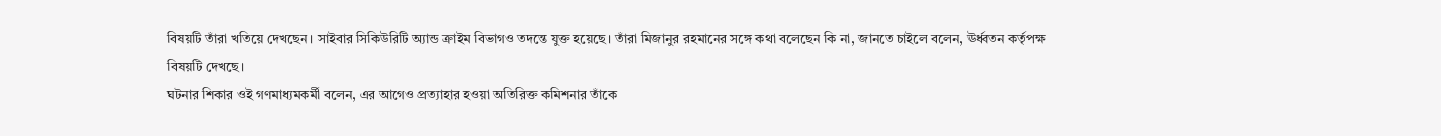বিষয়টি তাঁরা খতিয়ে দেখছেন। সাইবার সিকিউরিটি অ্যান্ড ক্রাইম বিভাগও তদন্তে যুক্ত হয়েছে। তাঁরা মিজানুর রহমানের সঙ্গে কথা বলেছেন কি না, জানতে চাইলে বলেন, ঊর্ধ্বতন কর্তৃপক্ষ বিষয়টি দেখছে।
ঘটনার শিকার ওই গণমাধ্যমকর্মী বলেন, এর আগেও প্রত্যাহার হওয়া অতিরিক্ত কমিশনার তাঁকে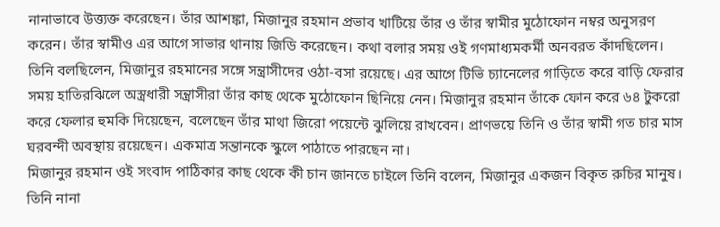নানাভাবে উত্ত্যক্ত করেছেন। তাঁর আশঙ্কা, মিজানুর রহমান প্রভাব খাটিয়ে তাঁর ও তাঁর স্বামীর মুঠোফোন নম্বর অনুসরণ করেন। তাঁর স্বামীও এর আগে সাভার থানায় জিডি করেছেন। কথা বলার সময় ওই গণমাধ্যমকর্মী অনবরত কাঁদছিলেন। তিনি বলছিলেন, মিজানুর রহমানের সঙ্গে সন্ত্রাসীদের ওঠা-বসা রয়েছে। এর আগে টিভি চ্যানেলের গাড়িতে করে বাড়ি ফেরার সময় হাতিরঝিলে অস্ত্রধারী সন্ত্রাসীরা তাঁর কাছ থেকে মুঠোফোন ছিনিয়ে নেন। মিজানুর রহমান তাঁকে ফোন করে ৬৪ টুকরো করে ফেলার হুমকি দিয়েছেন, বলেছেন তাঁর মাথা জিরো পয়েন্টে ঝুলিয়ে রাখবেন। প্রাণভয়ে তিনি ও তাঁর স্বামী গত চার মাস ঘরবন্দী অবস্থায় রয়েছেন। একমাত্র সন্তানকে স্কুলে পাঠাতে পারছেন না।
মিজানুর রহমান ওই সংবাদ পাঠিকার কাছ থেকে কী চান জানতে চাইলে তিনি বলেন, মিজানুর একজন বিকৃত রুচির মানুষ। তিনি নানা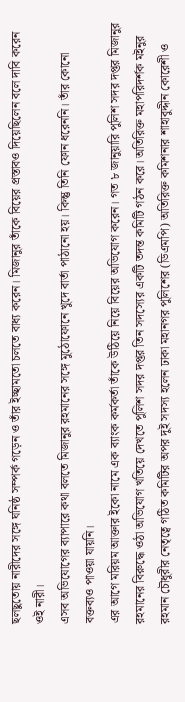ছলছুতোয় নারীদের সঙ্গে ঘনিষ্ঠ সম্পর্ক গড়েন ও তাঁর ইচ্ছামতো চলতে বাধ্য করেন। মিজানুর তাঁকে বিয়ের প্রস্তাবও দিয়েছিলেন বলে দাবি করেন ওই নারী।
এসব অভিযোগের ব্যাপারে কথা বলতে মিজানুর রহমানের সঙ্গে মুঠোফোনে খুদে বার্তা পাঠানো হয়। কিন্তু তিনি ফোন ধরেননি। তাঁর কোনো বক্তব্যও পাওয়া যায়নি।
এর আগে মরিয়ম আক্তার ইকো নামে এক ব্যাংক কর্মকর্তা তাঁকে উঠিয়ে নিয়ে বিয়ের অভিযোগ করেন। গত ৮ জানুয়ারি পুলিশ সদর দপ্তর মিজানুর রহমানের বিরুদ্ধে ওঠা অভিযোগ খতিয়ে দেখতে পুলিশ সদর দপ্তর তিন সদস্যের একটি তদন্ত কমিটি গঠন করে। অতিরিক্ত মহাপরিদর্শক মইনুর রহমান চৌধুরীর নেতৃত্বে গঠিত কমিটির অপর দুই সদস্য হলেন ঢাকা মহানগর পুলিশের (ডিএমপি) অতিরিক্ত কমিশনার শাহাবুদ্দীন কোরেশী ও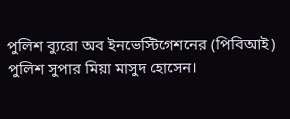পুলিশ ব্যুরো অব ইনভেস্টিগেশনের (পিবিআই) পুলিশ সুপার মিয়া মাসুদ হোসেন।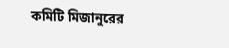কমিটি মিজানুরের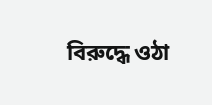বিরুদ্ধে ওঠা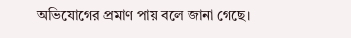অভিযোগের প্রমাণ পায় বলে জানা গেছে।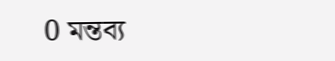0 মন্তব্য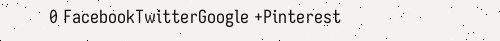0 FacebookTwitterGoogle +Pinterest